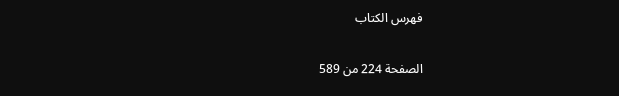فهرس الكتاب

الصفحة 224 من 589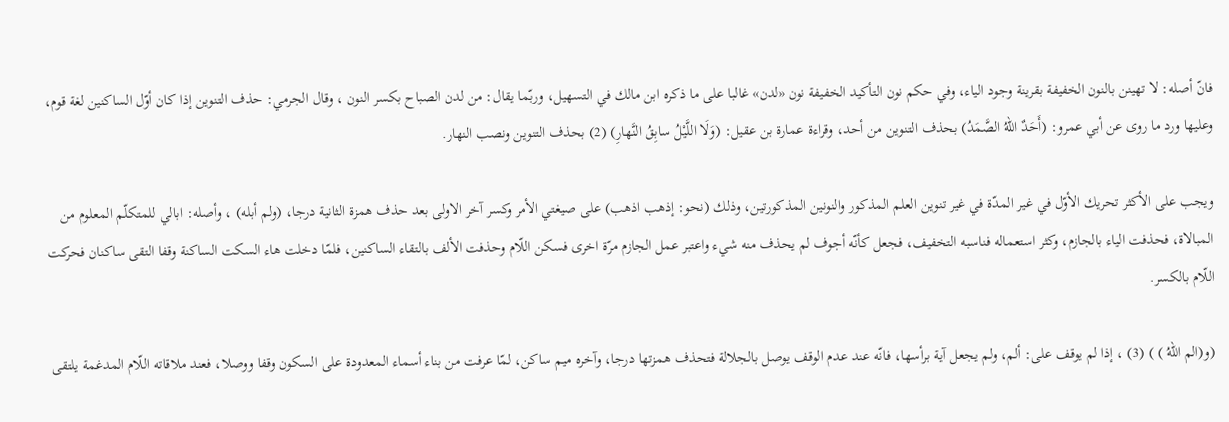فانّ أصله: لا تهينن بالنون الخفيفة بقرينة وجود الياء، وفي حكم نون التأكيد الخفيفة نون «لدن» غالبا على ما ذكره ابن مالك في التسهيل، وربّما يقال: من لدن الصباح بكسر النون ، وقال الجرمي: حذف التنوين إذا كان أوّل الساكنين لغة قوم، وعليها ورد ما روى عن أبي عمرو: (أَحَدٌ اللهُ الصَّمَدُ) بحذف التنوين من أحد، وقراءة عمارة بن عقيل: (وَلَا اللَّيْلُ سابِقُ النَّهارِ) (2) بحذف التنوين ونصب النهار.

ويجب على الأكثر تحريك الأوّل في غير المدّة في غير تنوين العلم المذكور والنونين المذكورتين، وذلك (نحو: إذهب اذهب) على صيغتي الأمر وكسر آخر الاولى بعد حذف همزة الثانية درجا، (ولم أبله) ، وأصله: ابالي للمتكلّم المعلوم من المبالاة، فحذفت الياء بالجازم، وكثر استعماله فناسبه التخفيف، فجعل كأنّه أجوف لم يحذف منه شيء واعتبر عمل الجازم مرّة اخرى فسكن اللّام وحذفت الألف بالتقاء الساكنين، فلمّا دخلت هاء السكت الساكنة وقفا التقى ساكنان فحركت اللّام بالكسر.

(و(الم اللهُ ) ) (3) ، إذا لم يوقف على: ألم، ولم يجعل آية برأسها، فانّه عند عدم الوقف يوصل بالجلالة فتحذف همزتها درجا، وآخره ميم ساكن، لمّا عرفت من بناء أسماء المعدودة على السكون وقفا ووصلا، فعند ملاقاته اللّام المدغمة يلتقى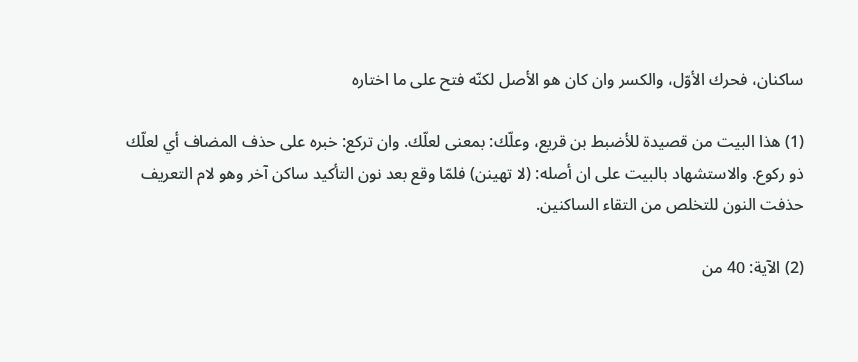ساكنان، فحرك الأوّل، والكسر وان كان هو الأصل لكنّه فتح على ما اختاره

(1) هذا البيت من قصيدة للأضبط بن قريع، وعلّك: بمعنى لعلّك. وان تركع: خبره على حذف المضاف أي لعلّك ذو ركوع. والاستشهاد بالبيت على ان أصله: (لا تهينن) فلمّا وقع بعد نون التأكيد ساكن آخر وهو لام التعريف حذفت النون للتخلص من التقاء الساكنين.

(2) الآية: 40 من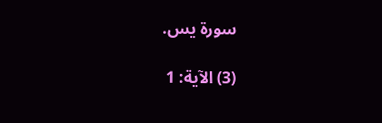سورة يس.

(3) الآية: 1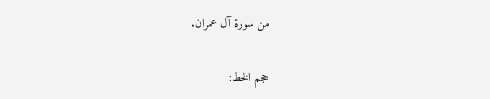من سورة آل عمران.

حجم الخط: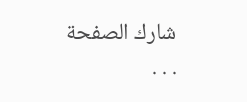شارك الصفحة
. . .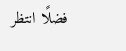فضلًا انتظر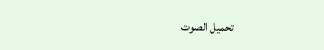تحميل الصوت